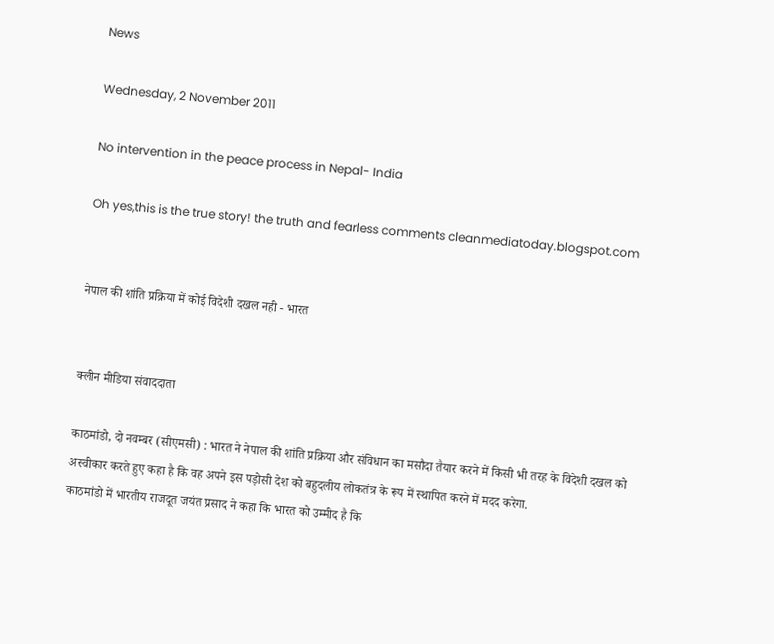News

Wednesday, 2 November 2011

No intervention in the peace process in Nepal- India

Oh yes,this is the true story! the truth and fearless comments cleanmediatoday.blogspot.com


नेपाल की शांति प्रक्रिया में कोई विदेशी दखल नही - भारत


क्लीन मीडिया संवाददाता

काठमांडो, दो नवम्बर (सीएमसी) : भारत ने नेपाल की शांति प्रक्रिया और संविधान का मसौदा तैयार करने में किसी भी तरह के विदेशी दखल को अस्वीकार करते हुए कहा है कि वह अपने इस पड़ोसी देश को बहुदलीय लोकतंत्र के रूप में स्थापित करने में मदद करेगा.
काठमांडो में भारतीय राजदूत जयंत प्रसाद ने कहा कि भारत को उम्मीद है कि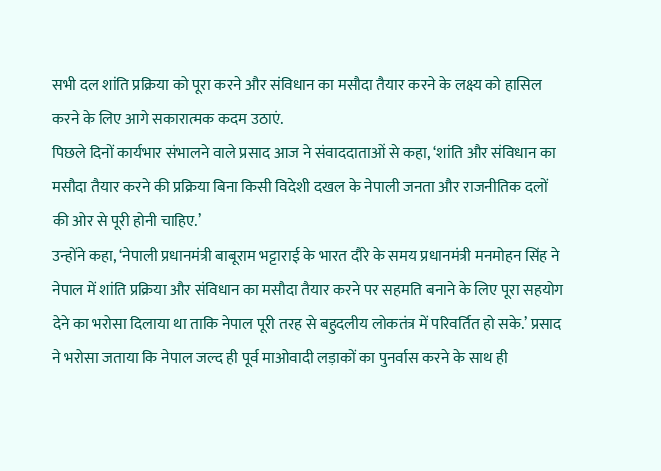सभी दल शांति प्रक्रिया को पूरा करने और संविधान का मसौदा तैयार करने के लक्ष्य को हासिल करने के लिए आगे सकारात्मक कदम उठाएं.
पिछले दिनों कार्यभार संभालने वाले प्रसाद आज ने संवाददाताओं से कहा, ‘शांति और संविधान का मसौदा तैयार करने की प्रक्रिया बिना किसी विदेशी दखल के नेपाली जनता और राजनीतिक दलों की ओर से पूरी होनी चाहिए.’
उन्होंने कहा, ‘नेपाली प्रधानमंत्री बाबूराम भट्टाराई के भारत दौरे के समय प्रधानमंत्री मनमोहन सिंह ने नेपाल में शांति प्रक्रिया और संविधान का मसौदा तैयार करने पर सहमति बनाने के लिए पूरा सहयोग देने का भरोसा दिलाया था ताकि नेपाल पूरी तरह से बहुदलीय लोकतंत्र में परिवर्तित हो सके.’ प्रसाद ने भरोसा जताया कि नेपाल जल्द ही पूर्व माओवादी लड़ाकों का पुनर्वास करने के साथ ही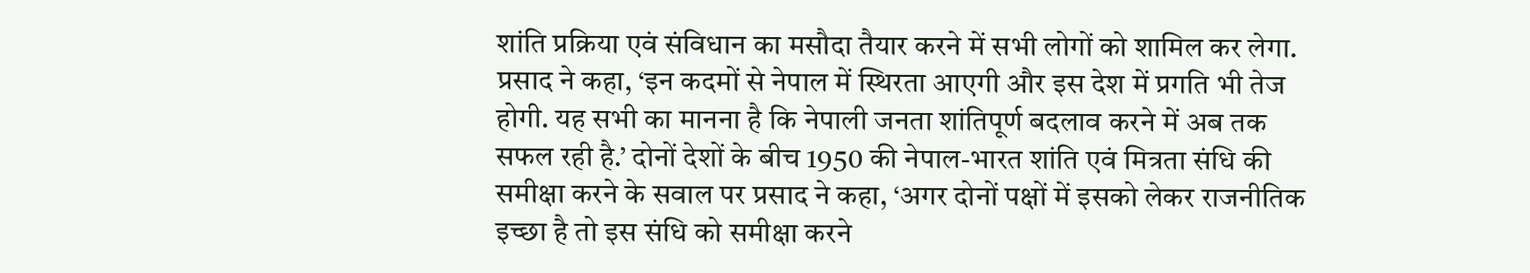शांति प्रक्रिया एवं संविधान का मसौदा तैयार करने में सभी लोगों को शामिल कर लेगा.
प्रसाद ने कहा, ‘इन कदमों से नेपाल में स्थिरता आएगी और इस देश में प्रगति भी तेज होगी. यह सभी का मानना है कि नेपाली जनता शांतिपूर्ण बदलाव करने में अब तक सफल रही है.’ दोनों देशों के बीच 1950 की नेपाल-भारत शांति एवं मित्रता संधि की समीक्षा करने के सवाल पर प्रसाद ने कहा, ‘अगर दोनों पक्षों में इसको लेकर राजनीतिक इच्छा है तो इस संधि को समीक्षा करने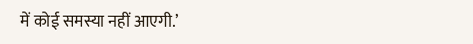में कोई समस्या नहीं आएगी.’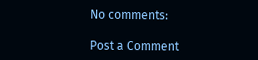No comments:

Post a Comment